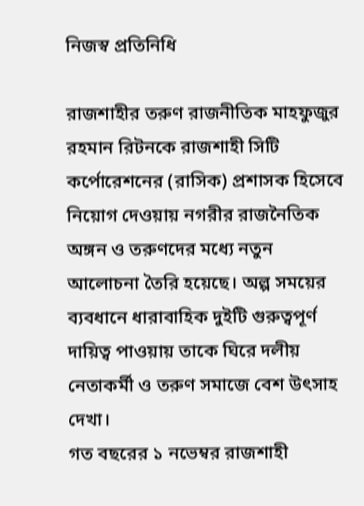নিজস্ব প্রতিনিধি

রাজশাহীর তরুণ রাজনীতিক মাহফুজুর রহমান রিটনকে রাজশাহী সিটি কর্পোরেশনের (রাসিক) প্রশাসক হিসেবে নিয়োগ দেওয়ায় নগরীর রাজনৈতিক অঙ্গন ও তরুণদের মধ্যে নতুন আলোচনা তৈরি হয়েছে। অল্প সময়ের ব্যবধানে ধারাবাহিক দুইটি গুরুত্বপূর্ণ দায়িত্ব পাওয়ায় তাকে ঘিরে দলীয় নেতাকর্মী ও তরুণ সমাজে বেশ উৎসাহ দেখা।
গত বছরের ১ নভেম্বর রাজশাহী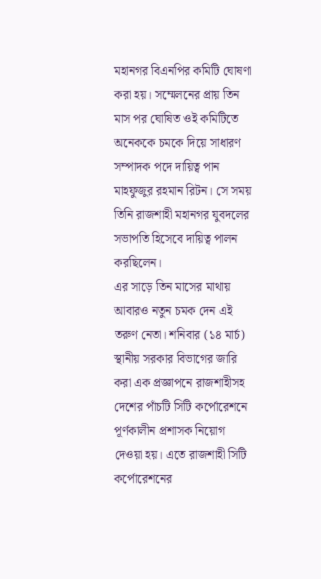মহানগর বিএনপির কমিটি ঘোষণা করা হয়। সম্মেলনের প্রায় তিন মাস পর ঘোষিত ওই কমিটিতে অনেককে চমকে দিয়ে সাধারণ সম্পাদক পদে দায়িত্ব পান মাহফুজুর রহমান রিটন। সে সময় তিনি রাজশাহী মহানগর যুবদলের সভাপতি হিসেবে দায়িত্ব পালন করছিলেন।
এর সাড়ে তিন মাসের মাথায় আবারও নতুন চমক দেন এই তরুণ নেতা। শনিবার (১৪ মার্চ) স্থানীয় সরকার বিভাগের জারি করা এক প্রজ্ঞাপনে রাজশাহীসহ দেশের পাঁচটি সিটি কর্পোরেশনে পূর্ণকালীন প্রশাসক নিয়োগ দেওয়া হয়। এতে রাজশাহী সিটি কর্পোরেশনের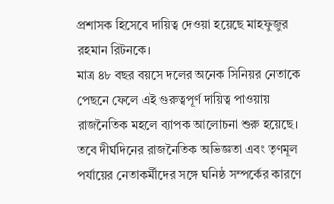প্রশাসক হিসেবে দায়িত্ব দেওয়া হয়েছে মাহফুজুর রহমান রিটনকে।
মাত্র ৪৮ বছর বয়সে দলের অনেক সিনিয়র নেতাকে পেছনে ফেলে এই গুরুত্বপূর্ণ দায়িত্ব পাওয়ায় রাজনৈতিক মহলে ব্যাপক আলোচনা শুরু হয়েছে। তবে দীর্ঘদিনের রাজনৈতিক অভিজ্ঞতা এবং তৃণমূল পর্যায়ের নেতাকর্মীদের সঙ্গে ঘনিষ্ঠ সম্পর্কের কারণে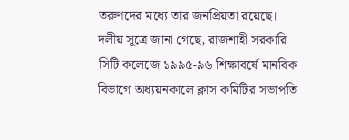তরুণদের মধ্যে তার জনপ্রিয়তা রয়েছে।
দলীয় সূত্রে জানা গেছে, রাজশাহী সরকারি সিটি কলেজে ১৯৯৫-৯৬ শিক্ষাবর্ষে মানবিক বিভাগে অধ্যয়নকালে ক্লাস কমিটির সভাপতি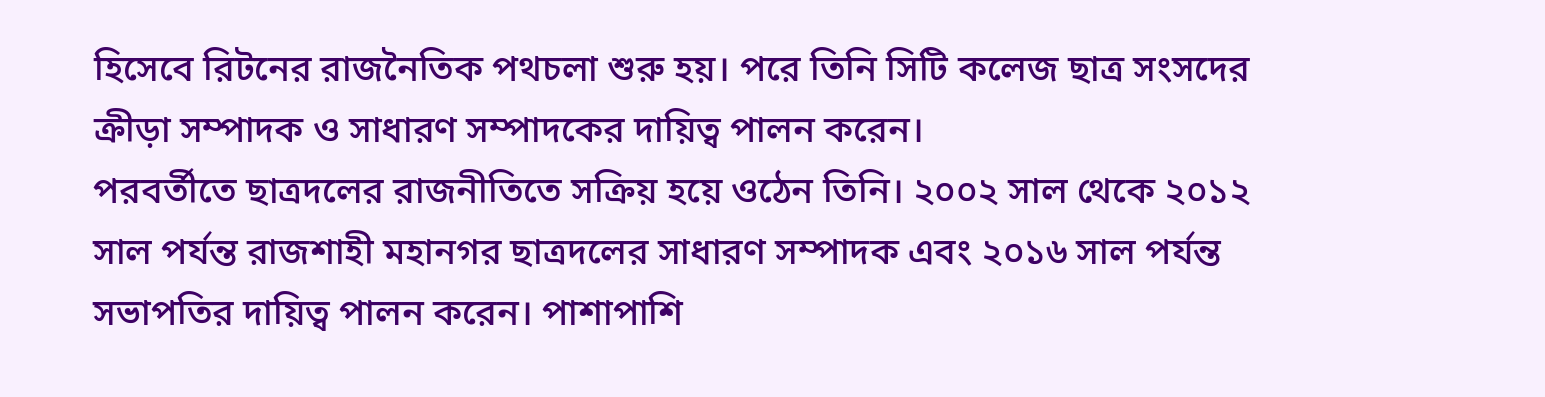হিসেবে রিটনের রাজনৈতিক পথচলা শুরু হয়। পরে তিনি সিটি কলেজ ছাত্র সংসদের ক্রীড়া সম্পাদক ও সাধারণ সম্পাদকের দায়িত্ব পালন করেন।
পরবর্তীতে ছাত্রদলের রাজনীতিতে সক্রিয় হয়ে ওঠেন তিনি। ২০০২ সাল থেকে ২০১২ সাল পর্যন্ত রাজশাহী মহানগর ছাত্রদলের সাধারণ সম্পাদক এবং ২০১৬ সাল পর্যন্ত সভাপতির দায়িত্ব পালন করেন। পাশাপাশি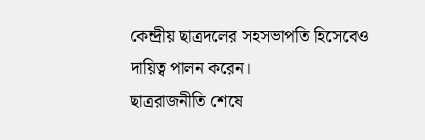কেন্দ্রীয় ছাত্রদলের সহসভাপতি হিসেবেও দায়িত্ব পালন করেন।
ছাত্ররাজনীতি শেষে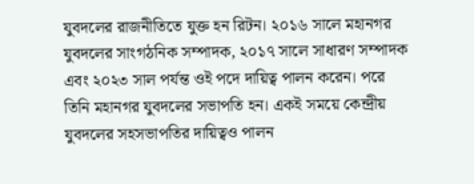যুবদলের রাজনীতিতে যুক্ত হন রিটন। ২০১৬ সালে মহানগর যুবদলের সাংগঠনিক সম্পাদক, ২০১৭ সালে সাধারণ সম্পাদক এবং ২০২৩ সাল পর্যন্ত ওই পদে দায়িত্ব পালন করেন। পরে তিনি মহানগর যুবদলের সভাপতি হন। একই সময়ে কেন্দ্রীয় যুবদলের সহসভাপতির দায়িত্বও পালন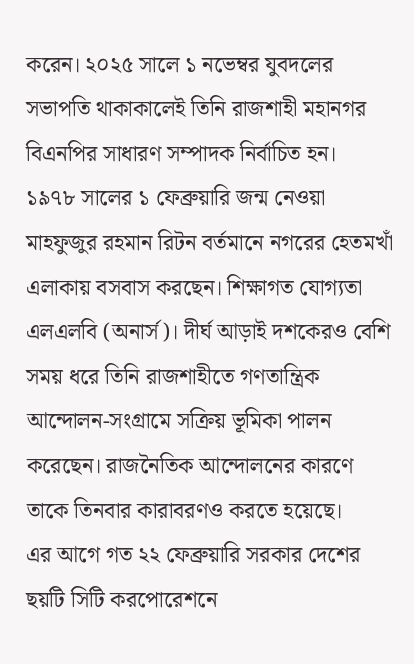করেন। ২০২৫ সালে ১ নভেম্বর যুবদলের সভাপতি থাকাকালেই তিনি রাজশাহী মহানগর বিএনপির সাধারণ সম্পাদক নির্বাচিত হন।
১৯৭৮ সালের ১ ফেব্রুয়ারি জন্ম নেওয়া মাহফুজুর রহমান রিটন বর্তমানে নগরের হেতমখাঁ এলাকায় বসবাস করছেন। শিক্ষাগত যোগ্যতা এলএলবি (অনার্স)। দীর্ঘ আড়াই দশকেরও বেশি সময় ধরে তিনি রাজশাহীতে গণতান্ত্রিক আন্দোলন-সংগ্রামে সক্রিয় ভূমিকা পালন করেছেন। রাজনৈতিক আন্দোলনের কারণে তাকে তিনবার কারাবরণও করতে হয়েছে।
এর আগে গত ২২ ফেব্রুয়ারি সরকার দেশের ছয়টি সিটি করপোরেশনে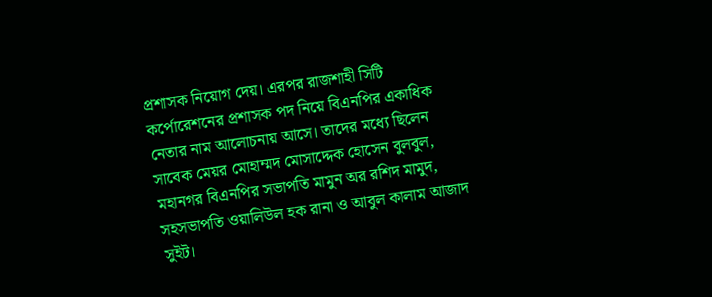প্রশাসক নিয়োগ দেয়। এরপর রাজশাহী সিটি কর্পোরেশনের প্রশাসক পদ নিয়ে বিএনপির একাধিক নেতার নাম আলোচনায় আসে। তাদের মধ্যে ছিলেন সাবেক মেয়র মোহাম্মদ মোসাদ্দেক হোসেন বুলবুল, মহানগর বিএনপির সভাপতি মামুন অর রশিদ মামুদ, সহসভাপতি ওয়ালিউল হক রানা ও আবুল কালাম আজাদ সুইট।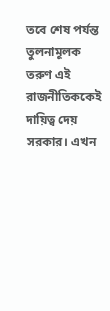তবে শেষ পর্যন্ত তুলনামূলক তরুণ এই রাজনীতিককেই দায়িত্ব দেয় সরকার। এখন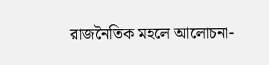রাজনৈতিক মহলে আলোচনা-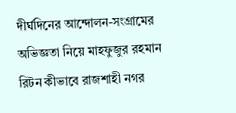দীর্ঘদিনের আন্দোলন-সংগ্রামের অভিজ্ঞতা নিয়ে মাহফুজুর রহমান রিটন কীভাবে রাজশাহী নগর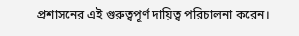প্রশাসনের এই গুরুত্বপূর্ণ দায়িত্ব পরিচালনা করেন।